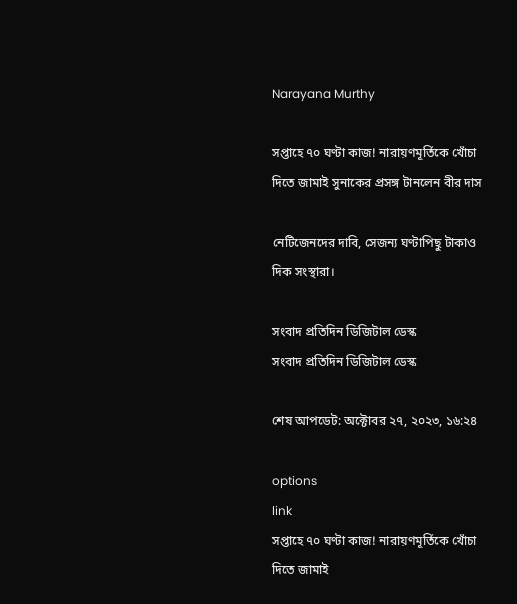Narayana Murthy

সপ্তাহে ৭০ ঘণ্টা কাজ! নারায়ণমূর্তিকে খোঁচা দিতে জামাই সুনাকের প্রসঙ্গ টানলেন বীর দাস

নেটিজেনদের দাবি, সেজন্য ঘণ্টাপিছু টাকাও দিক সংস্থারা।

সংবাদ প্রতিদিন ডিজিটাল ডেস্ক
সংবাদ প্রতিদিন ডিজিটাল ডেস্ক

শেষ আপডেট: অক্টোবর ২৭, ২০২৩, ১৬:২৪

options
link
সপ্তাহে ৭০ ঘণ্টা কাজ! নারায়ণমূর্তিকে খোঁচা দিতে জামাই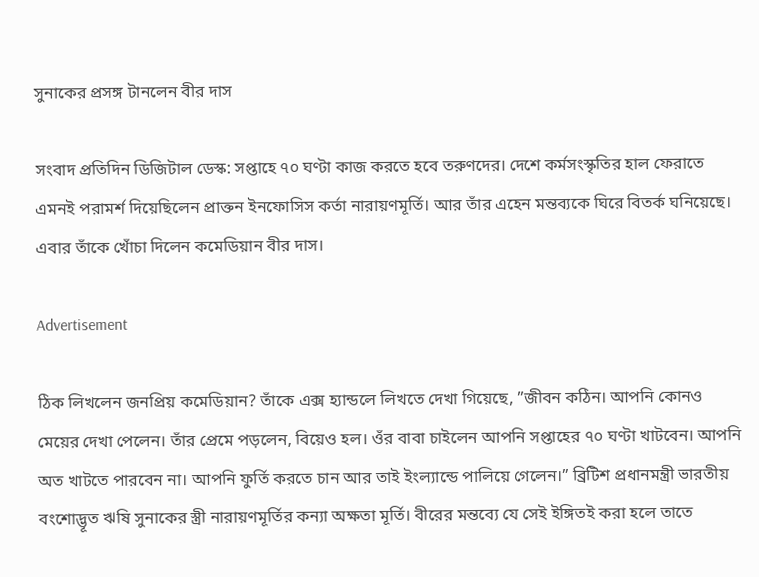সুনাকের প্রসঙ্গ টানলেন বীর দাস

সংবাদ প্রতিদিন ডিজিটাল ডেস্ক: সপ্তাহে ৭০ ঘণ্টা কাজ করতে হবে তরুণদের। দেশে কর্মসংস্কৃতির হাল ফেরাতে এমনই পরামর্শ দিয়েছিলেন প্রাক্তন ইনফোসিস কর্তা নারায়ণমূর্তি। আর তাঁর এহেন মন্তব্যকে ঘিরে বিতর্ক ঘনিয়েছে। এবার তাঁকে খোঁচা দিলেন কমেডিয়ান বীর দাস।

Advertisement

ঠিক লিখলেন জনপ্রিয় কমেডিয়ান? তাঁকে এক্স হ্যান্ডলে লিখতে দেখা গিয়েছে, ”জীবন কঠিন। আপনি কোনও মেয়ের দেখা পেলেন। তাঁর প্রেমে পড়লেন, বিয়েও হল। ওঁর বাবা চাইলেন আপনি সপ্তাহের ৭০ ঘণ্টা খাটবেন। আপনি অত খাটতে পারবেন না। আপনি ফুর্তি করতে চান আর তাই ইংল্যান্ডে পালিয়ে গেলেন।” ব্রিটিশ প্রধানমন্ত্রী ভারতীয় বংশোদ্ভূত ঋষি সুনাকের স্ত্রী নারায়ণমূর্তির কন্যা অক্ষতা মূর্তি। বীরের মন্তব্যে যে সেই ইঙ্গিতই করা হলে তাতে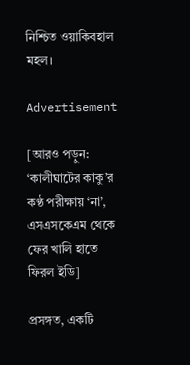নিশ্চিত ওয়াকিবহাল মহল।

Advertisement

[আরও পড়ুন: ‘কালীঘাটের কাকু’র কণ্ঠ পরীক্ষায় ‘না’, এসএসকেএম থেকে ফের খালি হাতে ফিরল ইডি]

প্রসঙ্গত, একটি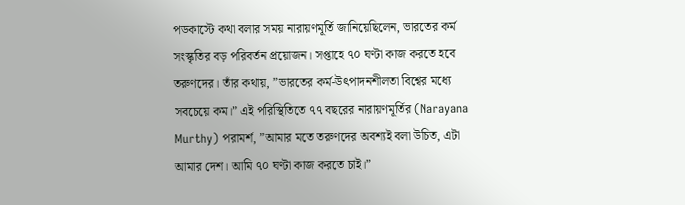পডকাস্টে কথা বলার সময় নারায়ণমূর্তি জানিয়েছিলেন, ভারতের কর্ম সংস্কৃতির বড় পরিবর্তন প্রয়োজন। সপ্তাহে ৭০ ঘণ্টা কাজ করতে হবে তরুণদের। তাঁর কথায়, ”ভারতের কর্ম-উৎপাদনশীলতা বিশ্বের মধ্যে সবচেয়ে কম।” এই পরিস্থিতিতে ৭৭ বছরের নারায়ণমূর্তির (Narayana Murthy) পরামর্শ, ”আমার মতে তরুণদের অবশ্যই বলা উচিত, এটা আমার দেশ। আমি ৭০ ঘণ্টা কাজ করতে চাই।”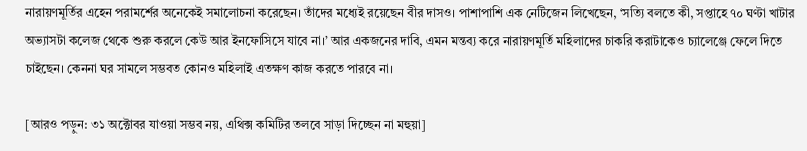নারায়ণমূর্তির এহেন পরামর্শের অনেকেই সমালোচনা করেছেন। তাঁদের মধ্যেই রয়েছেন বীর দাসও। পাশাপাশি এক নেটিজেন লিখেছেন, ‘সত্যি বলতে কী, সপ্তাহে ৭০ ঘণ্টা খাটার অভ্যাসটা কলেজ থেকে শুরু করলে কেউ আর ইনফোসিসে যাবে না।’ আর একজনের দাবি, এমন মন্তব্য করে নারায়ণমূর্তি মহিলাদের চাকরি করাটাকেও চ্যালেঞ্জে ফেলে দিতে চাইছেন। কেননা ঘর সামলে সম্ভবত কোনও মহিলাই এতক্ষণ কাজ করতে পারবে না।

[আরও পড়ুন: ৩১ অক্টোবর যাওয়া সম্ভব নয়, এথিক্স কমিটির তলবে সাড়া দিচ্ছেন না মহুয়া]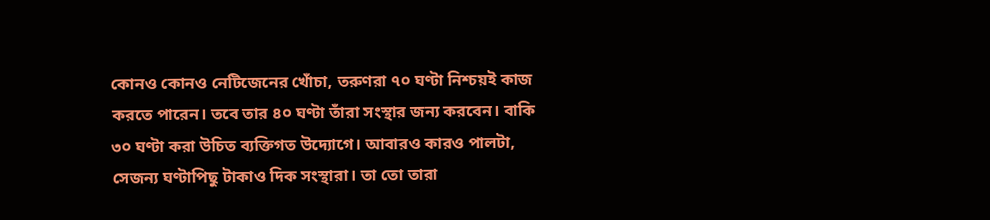কোনও কোনও নেটিজেনের খোঁচা, তরুণরা ৭০ ঘণ্টা নিশ্চয়ই কাজ করতে পারেন। তবে তার ৪০ ঘণ্টা তাঁরা সংস্থার জন্য করবেন। বাকি ৩০ ঘণ্টা করা উচিত ব্যক্তিগত উদ্যোগে। আবারও কারও পালটা, সেজন্য ঘণ্টাপিছু টাকাও দিক সংস্থারা। তা তো তারা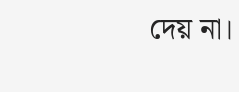দেয় না।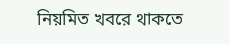নিয়মিত খবরে থাকতে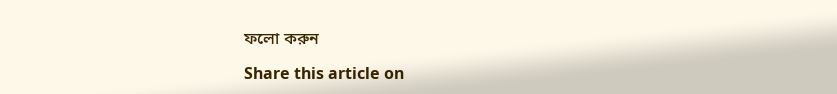ফলো করুন

Share this article on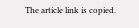The article link is copied.